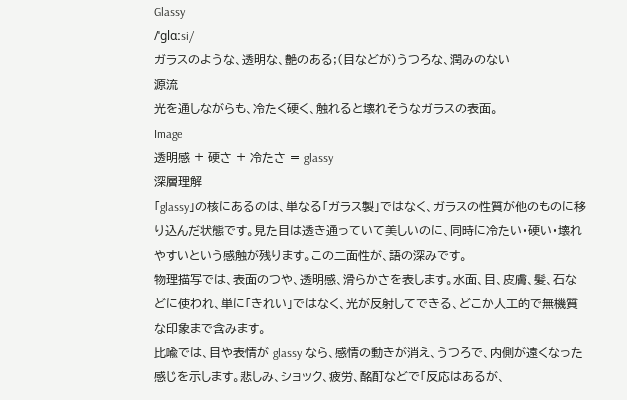Glassy
/ˈɡlɑːsi/
ガラスのような、透明な、艶のある;(目などが)うつろな、潤みのない
源流
光を通しながらも、冷たく硬く、触れると壊れそうなガラスの表面。
Image
透明感 + 硬さ + 冷たさ = glassy
深層理解
「glassy」の核にあるのは、単なる「ガラス製」ではなく、ガラスの性質が他のものに移り込んだ状態です。見た目は透き通っていて美しいのに、同時に冷たい・硬い・壊れやすいという感触が残ります。この二面性が、語の深みです。
物理描写では、表面のつや、透明感、滑らかさを表します。水面、目、皮膚、髪、石などに使われ、単に「きれい」ではなく、光が反射してできる、どこか人工的で無機質な印象まで含みます。
比喩では、目や表情が glassy なら、感情の動きが消え、うつろで、内側が遠くなった感じを示します。悲しみ、ショック、疲労、酩酊などで「反応はあるが、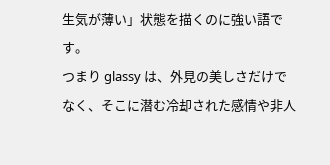生気が薄い」状態を描くのに強い語です。
つまり glassy は、外見の美しさだけでなく、そこに潜む冷却された感情や非人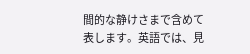間的な静けさまで含めて表します。英語では、見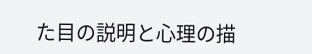た目の説明と心理の描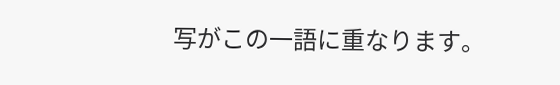写がこの一語に重なります。